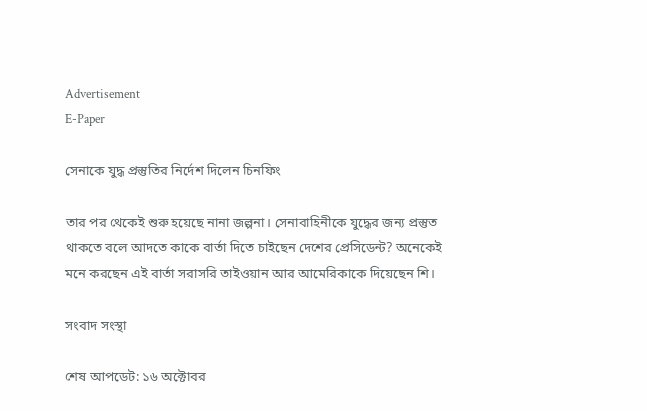Advertisement
E-Paper

সেনাকে যুদ্ধ প্রস্তুতির নির্দেশ দিলেন চিনফিং

তার পর থেকেই শুরু হয়েছে নানা জল্পনা। সেনাবাহিনীকে যুদ্ধের জন্য প্রস্তুত থাকতে বলে আদতে কাকে বার্তা দিতে চাইছেন দেশের প্রেসিডেন্ট? অনেকেই মনে করছেন এই বার্তা সরাসরি তাইওয়ান আর আমেরিকাকে দিয়েছেন শি।

সংবাদ সংস্থা

শেষ আপডেট: ১৬ অক্টোবর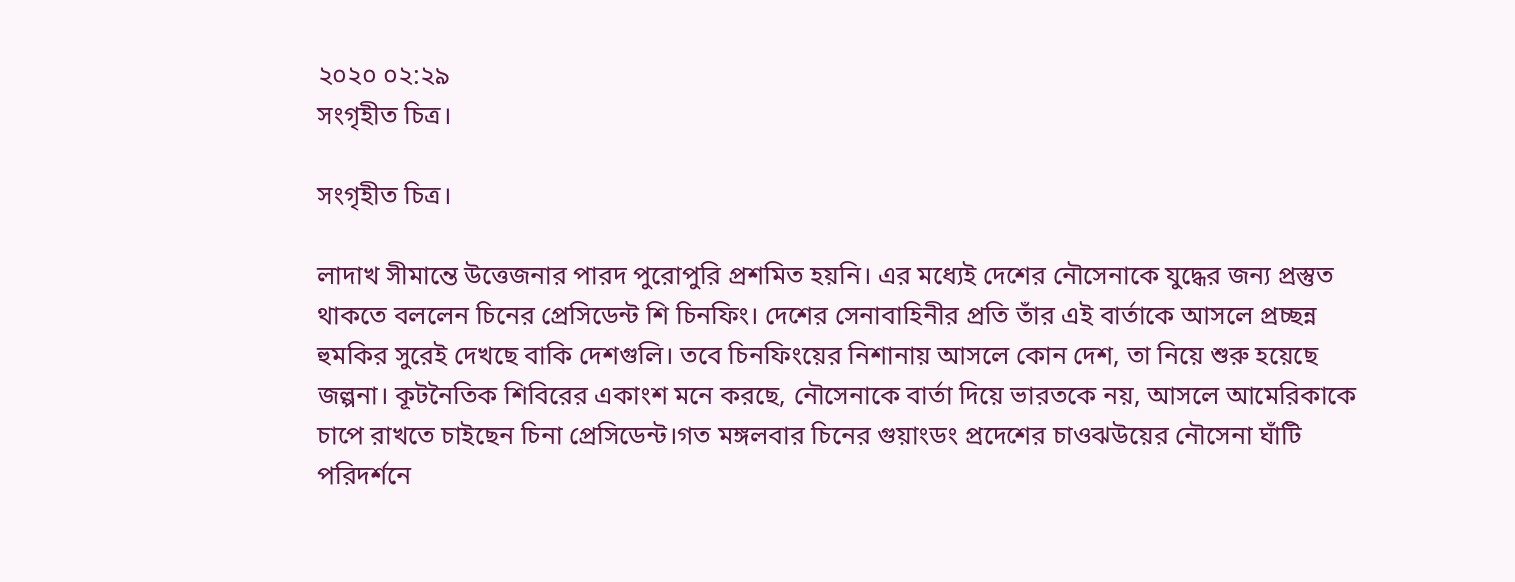২০২০ ০২:২৯
সংগৃহীত চিত্র।

সংগৃহীত চিত্র।

লাদাখ সীমান্তে উত্তেজনার পারদ পুরোপুরি প্রশমিত হয়নি। এর মধ্যেই দেশের নৌসেনাকে যুদ্ধের জন্য প্রস্তুত থাকতে বললেন চিনের প্রেসিডেন্ট শি চিনফিং। দেশের সেনাবাহিনীর প্রতি তাঁর এই বার্তাকে আসলে প্রচ্ছন্ন হুমকির সুরেই দেখছে বাকি দেশগুলি। তবে চিনফিংয়ের নিশানায় আসলে কোন দেশ, তা নিয়ে শুরু হয়েছে জল্পনা। কূটনৈতিক শিবিরের একাংশ মনে করছে, নৌসেনাকে বার্তা দিয়ে ভারতকে নয়, আসলে আমেরিকাকে চাপে রাখতে চাইছেন চিনা প্রেসিডেন্ট।গত মঙ্গলবার চিনের গুয়াংডং প্রদেশের চাওঝউয়ের নৌসেনা ঘাঁটি পরিদর্শনে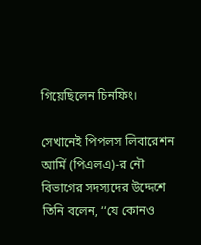গিয়েছিলেন চিনফিং।

সেখানেই পিপলস লিবারেশন আর্মি (পিএলএ)-র নৌ বিভাগের সদস্যদের উদ্দেশে তিনি বলেন, ‘‘যে কোনও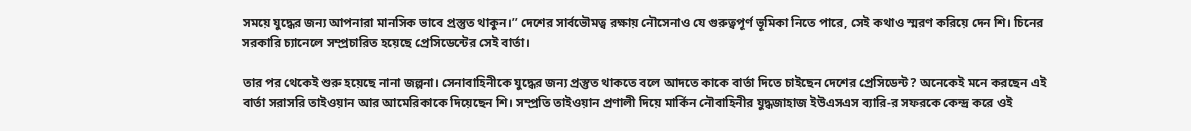সময়ে যুদ্ধের জন্য আপনারা মানসিক ভাবে প্রস্তুত থাকুন।’’ দেশের সার্বভৌমত্ব রক্ষায় নৌসেনাও যে গুরুত্বপূর্ণ ভূমিকা নিতে পারে, সেই কথাও স্মরণ করিয়ে দেন শি। চিনের সরকারি চ্যানেলে সম্প্রচারিত হয়েছে প্রেসিডেন্টের সেই বার্তা।

তার পর থেকেই শুরু হয়েছে নানা জল্পনা। সেনাবাহিনীকে যুদ্ধের জন্য প্রস্তুত থাকতে বলে আদতে কাকে বার্তা দিতে চাইছেন দেশের প্রেসিডেন্ট? অনেকেই মনে করছেন এই বার্তা সরাসরি তাইওয়ান আর আমেরিকাকে দিয়েছেন শি। সম্প্রতি তাইওয়ান প্রণালী দিয়ে মার্কিন নৌবাহিনীর যুদ্ধজাহাজ ইউএসএস ব্যারি-র সফরকে কেন্দ্র করে ওই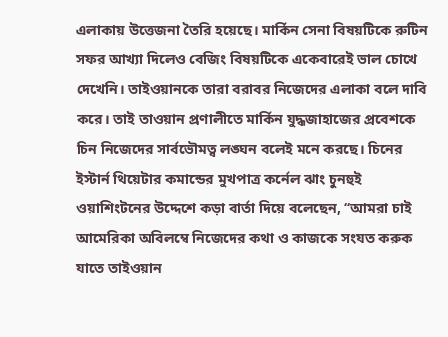এলাকায় উত্তেজনা তৈরি হয়েছে। মার্কিন সেনা বিষয়টিকে রুটিন সফর আখ্যা দিলেও বেজিং বিষয়টিকে একেবারেই ভাল চোখে দেখেনি। তাইওয়ানকে তারা বরাবর নিজেদের এলাকা বলে দাবি করে। তাই তাওয়ান প্রণালীতে মার্কিন যুদ্ধজাহাজের প্রবেশকে চিন নিজেদের সার্বভৌমত্ব লঙ্ঘন বলেই মনে করছে। চিনের ইস্টার্ন থিয়েটার কমান্ডের মুখপাত্র কর্নেল ঝাং চুনহুই ওয়াশিংটনের উদ্দেশে কড়া বার্তা দিয়ে বলেছেন, ‘‘আমরা চাই আমেরিকা অবিলম্বে নিজেদের কথা ও কাজকে সংযত করুক যাতে তাইওয়ান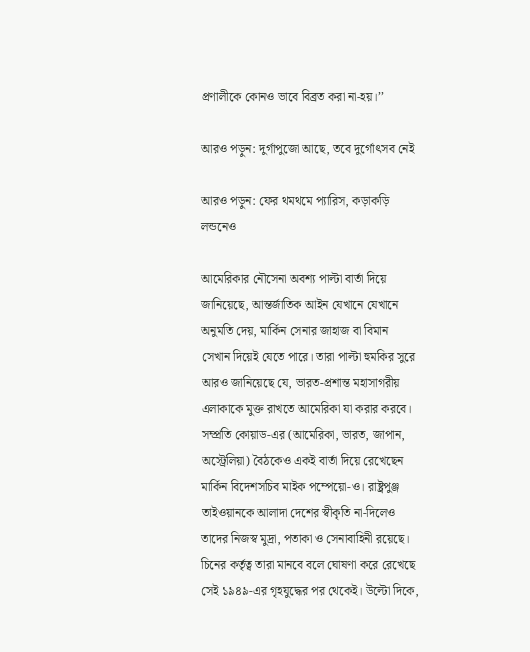প্রণালীকে কোনও ভাবে বিব্রত করা না-হয়।’’

আরও পড়ুন: দুর্গাপুজো আছে, তবে দুর্গোৎসব নেই

আরও পড়ুন: ফের থমথমে প্যারিস, কড়াকড়ি লন্ডনেও

আমেরিকার নৌসেনা অবশ্য পাল্টা বার্তা দিয়ে জানিয়েছে, আন্তর্জাতিক আইন যেখানে যেখানে অনুমতি দেয়, মার্কিন সেনার জাহাজ বা বিমান সেখান দিয়েই যেতে পারে। তারা পাল্টা হুমকির সুরে আরও জানিয়েছে যে, ভারত-প্রশান্ত মহাসাগরীয় এলাকাকে মুক্ত রাখতে আমেরিকা যা করার করবে। সম্প্রতি কোয়াড-এর (আমেরিকা, ভারত, জাপান, অস্ট্রেলিয়া) বৈঠকেও একই বার্তা দিয়ে রেখেছেন মার্কিন বিদেশসচিব মাইক পম্পেয়ো-ও। রাষ্ট্রপুঞ্জ তাইওয়ানকে আলাদা দেশের স্বীকৃতি না-দিলেও তাদের নিজস্ব মুদ্রা, পতাকা ও সেনাবাহিনী রয়েছে। চিনের কর্তৃত্ব তারা মানবে বলে ঘোষণা করে রেখেছে সেই ১৯৪৯-এর গৃহযুদ্ধের পর থেকেই। উল্টো দিকে,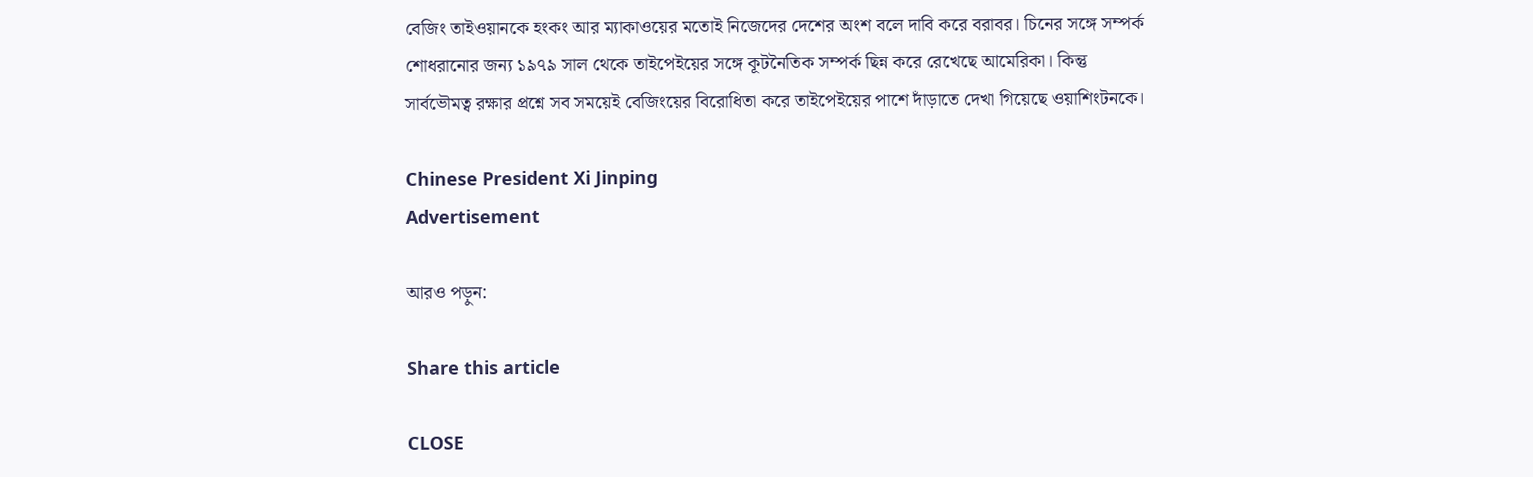বেজিং তাইওয়ানকে হংকং আর ম্যাকাওয়ের মতোই নিজেদের দেশের অংশ বলে দাবি করে বরাবর। চিনের সঙ্গে সম্পর্ক শোধরানোর জন্য ১৯৭৯ সাল থেকে তাইপেইয়ের সঙ্গে কূটনৈতিক সম্পর্ক ছিন্ন করে রেখেছে আমেরিকা। কিন্তু সার্বভৌমত্ব রক্ষার প্রশ্নে সব সময়েই বেজিংয়ের বিরোধিতা করে তাইপেইয়ের পাশে দাঁড়াতে দেখা গিয়েছে ওয়াশিংটনকে।

Chinese President Xi Jinping
Advertisement

আরও পড়ুন:

Share this article

CLOSE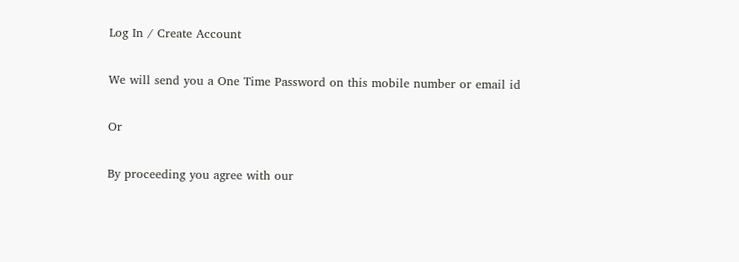Log In / Create Account

We will send you a One Time Password on this mobile number or email id

Or

By proceeding you agree with our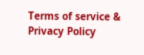Terms of service & Privacy Policy